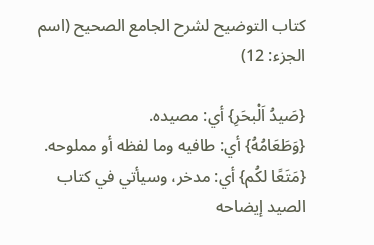كتاب التوضيح لشرح الجامع الصحيح (اسم الجزء: 12)

{صَيدُ اَلْبحَرِ} أي: مصيده.
{وَطَعَامُهُ} أي: طافيه وما لفظه أو مملوحه.
{مَتَعًا لكُم} أي: مدخر، وسيأتي في كتاب الصيد إيضاحه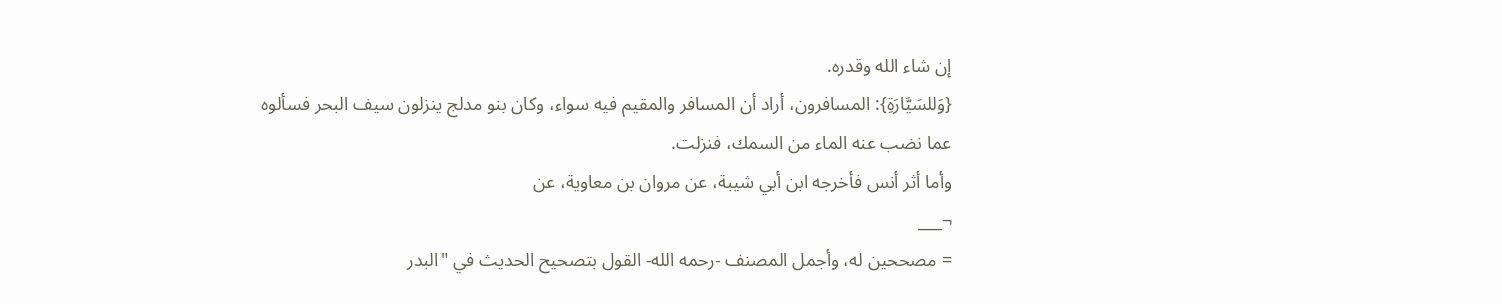إن شاء الله وقدره.
{وَللسَيَّارَةِ}: المسافرون، أراد أن المسافر والمقيم فيه سواء، وكان بنو مدلج ينزلون سيف البحر فسألوه عما نضب عنه الماء من السمك، فنزلت.
وأما أثر أنس فأخرجه ابن أبي شيبة، عن مروان بن معاوية، عن
¬___
= مصححين له، وأجمل المصنف -رحمه الله- القول بتصحيح الحديث في "البدر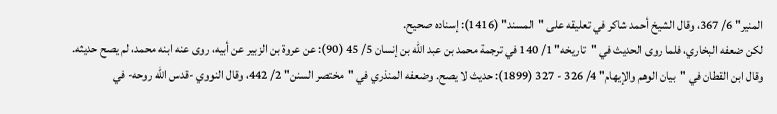المنير" 6/ 367، وقال الشيخ أحمد شاكر في تعليقه على "المسند" (1416): إسناده صحيح.
لكن ضعفه البخاري، فلما روى الحديث في "تاريخه" 1/ 140 في ترجمة محمد بن عبد الله بن إنسان 5/ 45 (90): عن عروة بن الزبير عن أبيه، روى عنه ابنه محمد، لم يصح حديثه.
وقال ابن القطان في "بيان الوهم والإيهام" 4/ 326 - 327 (1899): حديث لا يصح. وضعفه المنذري في "مختصر السنن" 2/ 442، وقال النووي -قدس الله روحه- في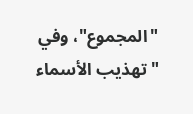"المجموع"، وفي "تهذيب الأسماء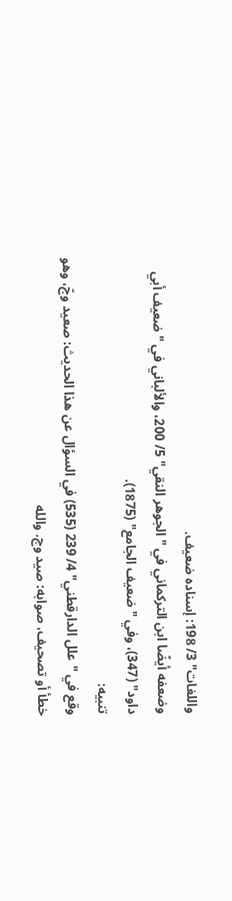واللغات" 3/ 198: إسناده ضعيف.
وضعفه أيضًا ابن التركماني في "الجوهر النقي" 5/ 200، والألباني في "ضعيف أبي داود" (347)، وفي "ضعيف الجامع" (1875).
تنبيه:
وقع في "علل الدارقطني" 4/ 239 (535) في السؤال عن هذا الحديث: صعيد وجّ، وهو خطأ أو تصحيف، صوابه: صيد وج. والله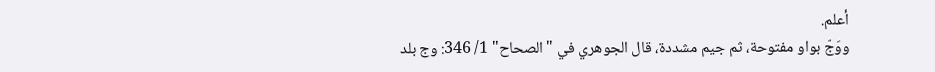أعلم.
ووَجّ بواو مفتوحة، ثم جيم مشددة، قال الجوهري في "الصحاح" 1/ 346: وج بلد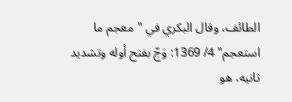الطائف، وقال البكري في "معجم ما استعجم" 4/ 1369: وَجّ بفتح أوله وتشديد ثانيه، هو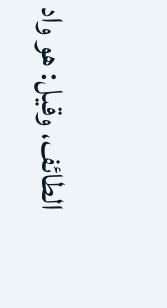الطائف، وقيل: هو واد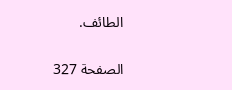الطائف.

الصفحة 327